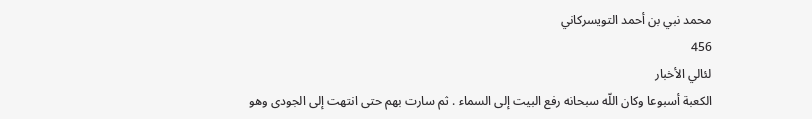محمد نبي بن أحمد التويسركاني
456
لئالي الأخبار
الكعبة أسبوعا وكان اللّه سبحانه رفع البيت إلى السماء . ثم سارت بهم حتى انتهت إلى الجودى وهو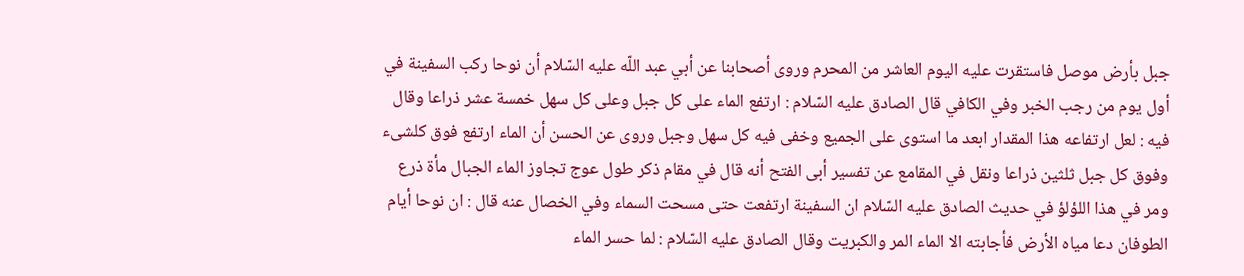جبل بأرض موصل فاستقرت عليه اليوم العاشر من المحرم وروى أصحابنا عن أبي عبد اللّه عليه السّلام أن نوحا ركب السفينة في أول يوم من رجب الخبر وفي الكافي قال الصادق عليه السّلام : ارتفع الماء على كل جبل وعلى كل سهل خمسة عشر ذراعا وقال فيه : لعل ارتفاعه هذا المقدار ابعد ما استوى على الجميع وخفى فيه كل سهل وجبل وروى عن الحسن أن الماء ارتفع فوق كلشىء وفوق كل جبل ثلثين ذراعا ونقل في المقامع عن تفسير أبى الفتح أنه قال في مقام ذكر طول عوج تجاوز الماء الجبال مأة ذرع ومر في هذا اللؤلؤ في حديث الصادق عليه السّلام ان السفينة ارتفعت حتى مسحت السماء وفي الخصال عنه قال : ان نوحا أيام الطوفان دعا مياه الأرض فأجابته الا الماء المر والكبريت وقال الصادق عليه السّلام : لما حسر الماء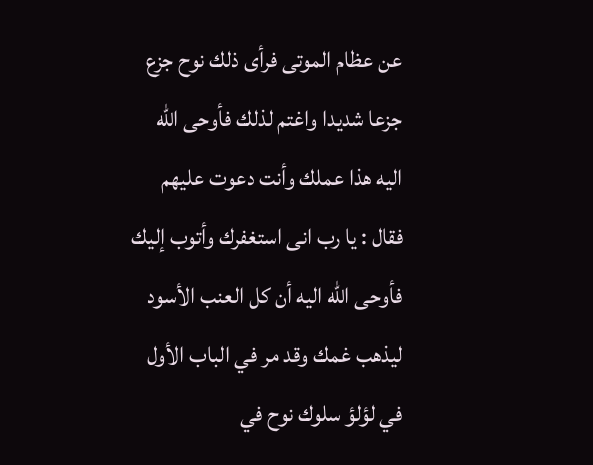عن عظام الموتى فرأى ذلك نوح جزع جزعا شديدا واغتم لذلك فأوحى اللّه اليه هذا عملك وأنت دعوت عليهم فقال : يا رب انى استغفرك وأتوب إليك فأوحى اللّه اليه أن كل العنب الأسود ليذهب غمك وقد مر في الباب الأول في لؤلؤ سلوك نوح في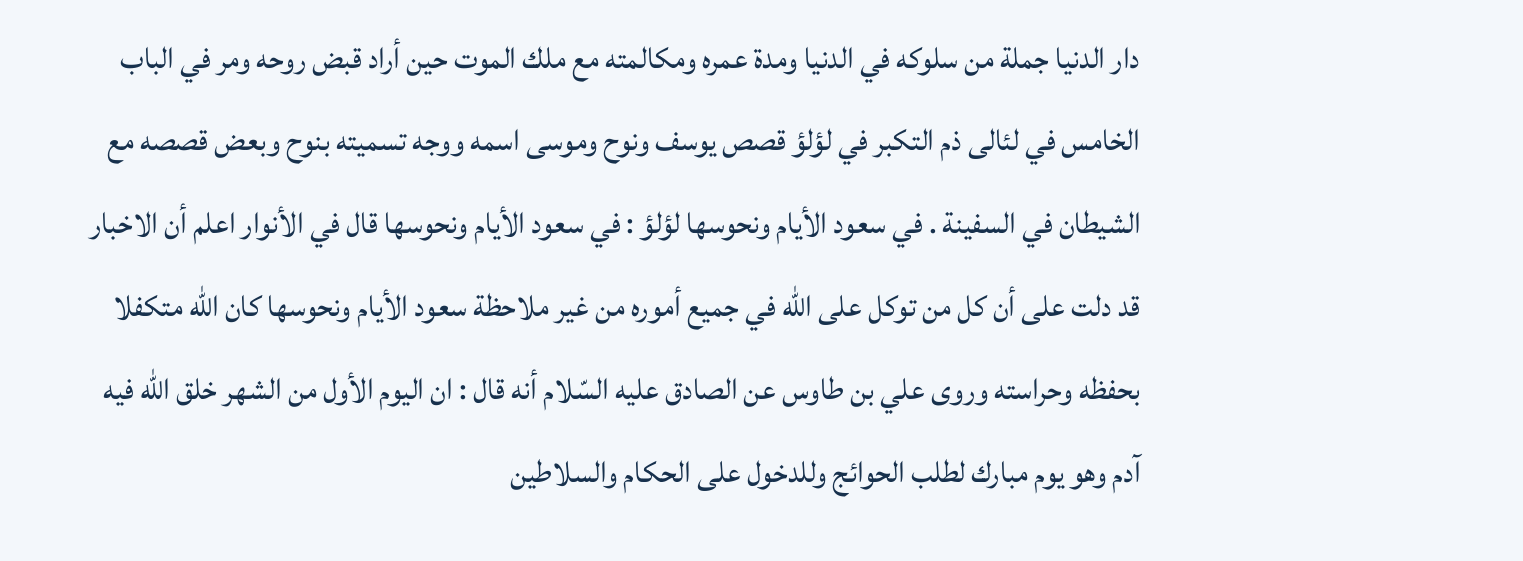دار الدنيا جملة من سلوكه في الدنيا ومدة عمره ومكالمته مع ملك الموت حين أراد قبض روحه ومر في الباب الخامس في لئالى ذم التكبر في لؤلؤ قصص يوسف ونوح وموسى اسمه ووجه تسميته بنوح وبعض قصصه مع الشيطان في السفينة . في سعود الأيام ونحوسها لؤلؤ : في سعود الأيام ونحوسها قال في الأنوار اعلم أن الاخبار قد دلت على أن كل من توكل على اللّه في جميع أموره من غير ملاحظة سعود الأيام ونحوسها كان اللّه متكفلا بحفظه وحراسته وروى علي بن طاوس عن الصادق عليه السّلام أنه قال : ان اليوم الأول من الشهر خلق اللّه فيه آدم وهو يوم مبارك لطلب الحوائج وللدخول على الحكام والسلاطين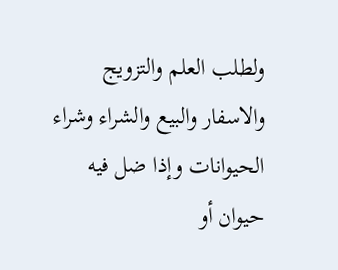ولطلب العلم والتزويج والاسفار والبيع والشراء وشراء الحيوانات وإذا ضل فيه حيوان أو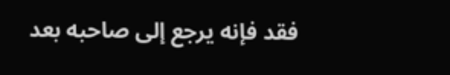فقد فإنه يرجع إلى صاحبه بعد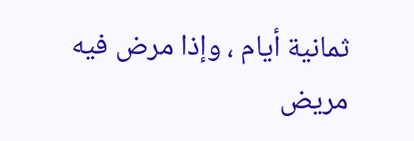ثمانية أيام ، وإذا مرض فيه مريض